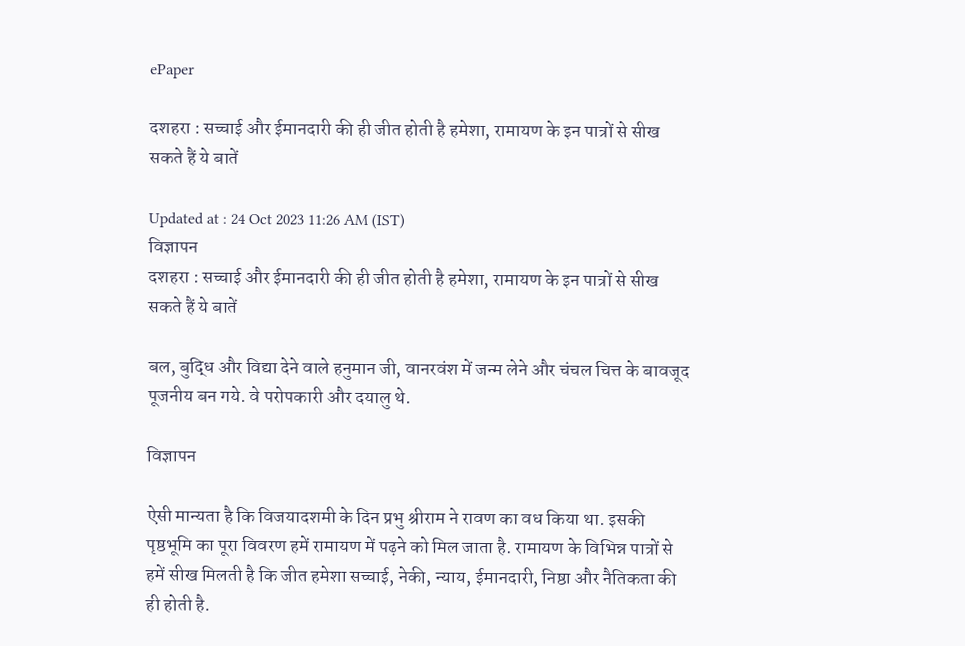ePaper

दशहरा : सच्चाई और ईमानदारी की ही जीत होती है हमेशा, रामायण के इन पात्रों से सीख सकते हैं ये बातें

Updated at : 24 Oct 2023 11:26 AM (IST)
विज्ञापन
दशहरा : सच्चाई और ईमानदारी की ही जीत होती है हमेशा, रामायण के इन पात्रों से सीख सकते हैं ये बातें

बल, बुद्धि और विद्या देने वाले हनुमान जी, वानरवंश में जन्म लेने और चंचल चित्त के बावजूद पूजनीय बन गये. वे परोपकारी और दयालु थे.

विज्ञापन

ऐसी मान्यता है कि विजयादशमी के दिन प्रभु श्रीराम ने रावण का वध किया था. इसकी पृष्ठभूमि का पूरा विवरण हमें रामायण में पढ़ने को मिल जाता है. रामायण के विभिन्न पात्रों से हमें सीख मिलती है कि जीत हमेशा सच्चाई, नेकी, न्याय, ईमानदारी, निष्ठा और नैतिकता की ही होती है.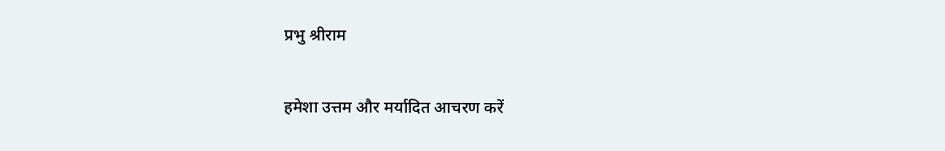प्रभु श्रीराम

हमेशा उत्तम और मर्यादित आचरण करें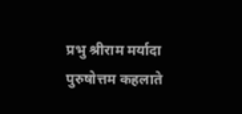प्रभु श्रीराम मर्यादा पुरुषोत्तम कहलाते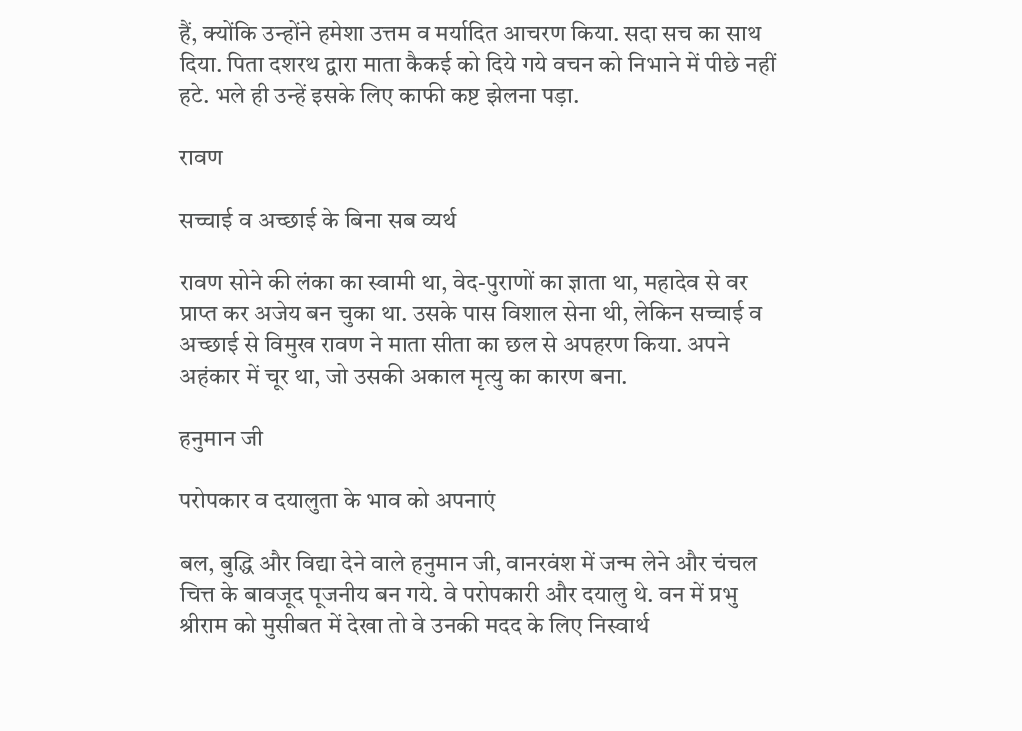हैं, क्योंकि उन्होंने हमेशा उत्तम व मर्यादित आचरण किया. सदा सच का साथ दिया. पिता दशरथ द्वारा माता कैकई को दिये गये वचन को निभाने में पीछे नहीं हटे. भले ही उन्हें इसके लिए काफी कष्ट झेलना पड़ा.

रावण

सच्चाई व अच्छाई के बिना सब व्यर्थ

रावण सोने की लंका का स्वामी था, वेद-पुराणों का ज्ञाता था, महादेव से वर प्राप्त कर अजेय बन चुका था. उसके पास विशाल सेना थी, लेकिन सच्चाई व अच्छाई से विमुख रावण ने माता सीता का छल से अपहरण किया. अपने अहंकार में चूर था, जो उसकी अकाल मृत्यु का कारण बना.

हनुमान जी

परोपकार व दयालुता के भाव को अपनाएं

बल, बुद्धि और विद्या देने वाले हनुमान जी, वानरवंश में जन्म लेने और चंचल चित्त के बावजूद पूजनीय बन गये. वे परोपकारी और दयालु थे. वन में प्रभु श्रीराम को मुसीबत में देखा तो वे उनकी मदद के लिए निस्वार्थ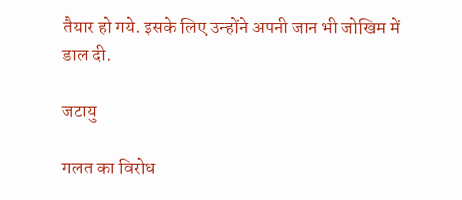तैयार हो गये. इसके लिए उन्होंने अपनी जान भी जोखिम में डाल दी.

जटायु

गलत का विरोध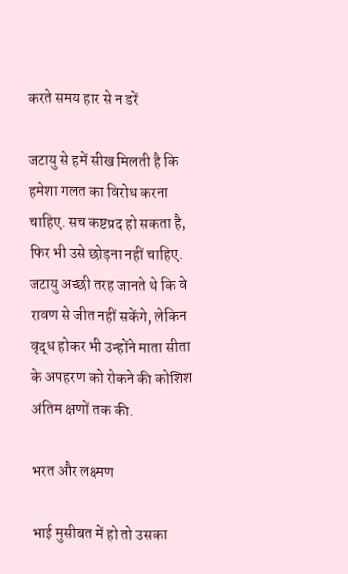करते समय हार से न डरें

जटायु से हमें सीख मिलती है कि हमेशा गलत का विरोध करना चाहिए. सच कष्टप्रद हो सकता है, फिर भी उसे छोड़ना नहीं चाहिए. जटायु अच्छी तरह जानते थे कि वे रावण से जीत नहीं सकेंगे, लेकिन वृद्ध होकर भी उन्होंने माता सीता के अपहरण को रोकने की कोशिश अंतिम क्षणों तक की.

भरत और लक्ष्मण

भाई मुसीबत में हो तो उसका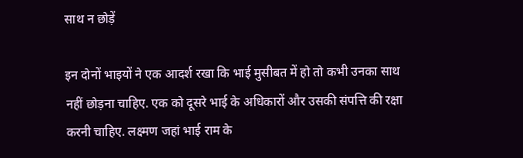साथ न छोड़ें

इन दोनों भाइयों ने एक आदर्श रखा कि भाई मुसीबत में हो तो कभी उनका साथ नहीं छोड़ना चाहिए. एक को दूसरे भाई के अधिकारों और उसकी संपत्ति की रक्षा करनी चाहिए. लक्ष्मण जहां भाई राम के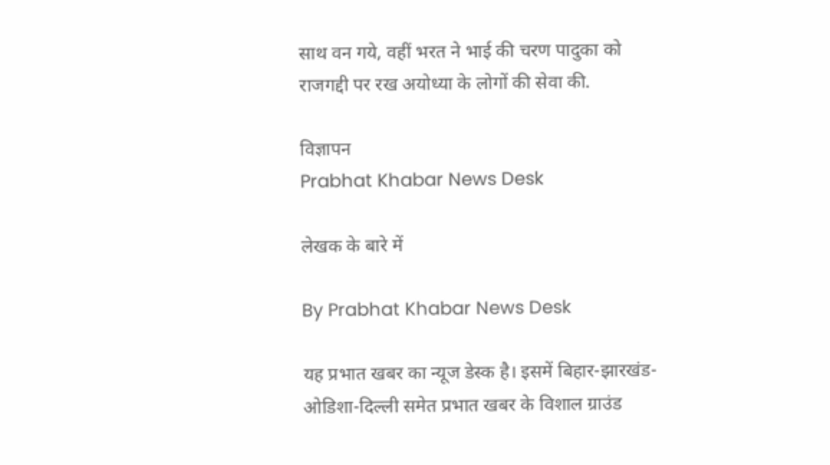साथ वन गये, वहीं भरत ने भाई की चरण पादुका को राजगद्दी पर रख अयोध्या के लोगों की सेवा की.

विज्ञापन
Prabhat Khabar News Desk

लेखक के बारे में

By Prabhat Khabar News Desk

यह प्रभात खबर का न्यूज डेस्क है। इसमें बिहार-झारखंड-ओडिशा-दिल्‍ली समेत प्रभात खबर के विशाल ग्राउंड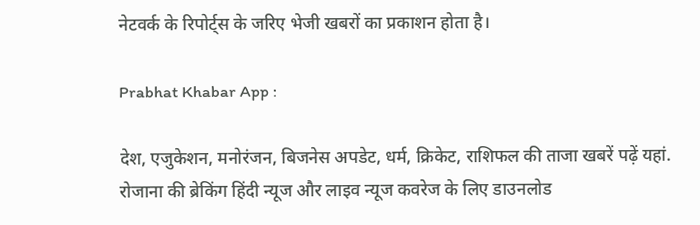नेटवर्क के रिपोर्ट्स के जरिए भेजी खबरों का प्रकाशन होता है।

Prabhat Khabar App :

देश, एजुकेशन, मनोरंजन, बिजनेस अपडेट, धर्म, क्रिकेट, राशिफल की ताजा खबरें पढ़ें यहां. रोजाना की ब्रेकिंग हिंदी न्यूज और लाइव न्यूज कवरेज के लिए डाउनलोड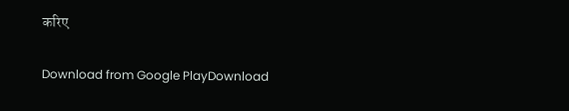करिए

Download from Google PlayDownload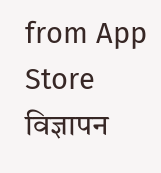from App Store
विज्ञापन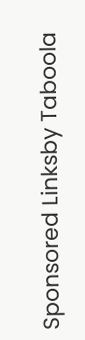Sponsored Linksby Taboola